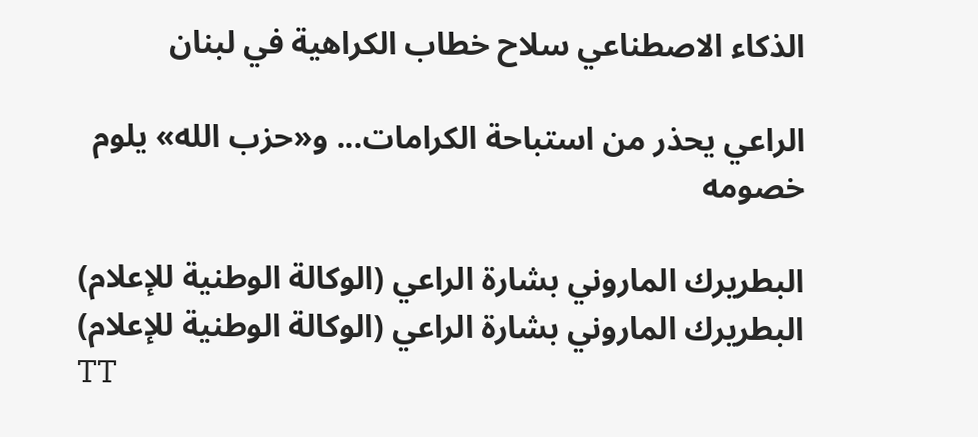الذكاء الاصطناعي سلاح خطاب الكراهية في لبنان

الراعي يحذر من استباحة الكرامات... و«حزب الله» يلوم خصومه

البطريرك الماروني بشارة الراعي (الوكالة الوطنية للإعلام)
البطريرك الماروني بشارة الراعي (الوكالة الوطنية للإعلام)
TT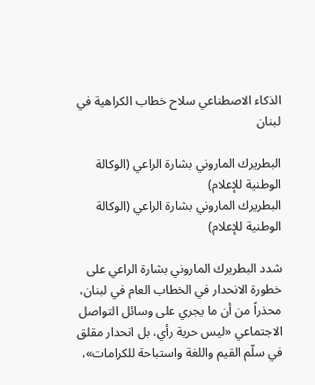الذكاء الاصطناعي سلاح خطاب الكراهية في لبنان

البطريرك الماروني بشارة الراعي (الوكالة الوطنية للإعلام)
البطريرك الماروني بشارة الراعي (الوكالة الوطنية للإعلام)

شدد البطريرك الماروني بشارة الراعي على خطورة الانحدار في الخطاب العام في لبنان، محذراً من أن ما يجري على وسائل التواصل الاجتماعي «ليس حرية رأي، بل انحدار مقلق في سلّم القيم واللغة واستباحة للكرامات»،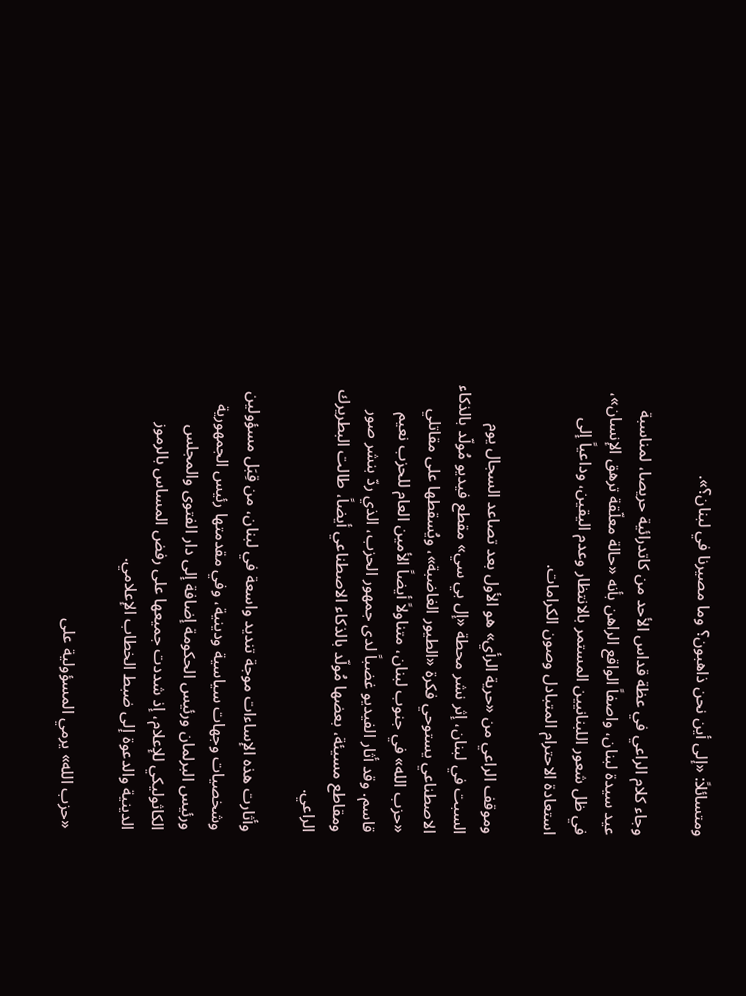ومتسائلاً: «إلى أين نحن ذاهبون؟ وما مصيرنا في لبنان؟».

وجاء كلام الراعي في عظة قداس الأحد من كاتدرائية حريصا، لمناسبة عيد سيدة لبنان، واصفاً الواقع الراهن بأنه «حالة معلّقة ترهق الإنسان»، في ظل شعور اللبنانيين المستمر بالانتظار وعدم اليقين، وداعياً إلى استعادة الاحترام المتبادل وصون الكرامات.

وموقف الراعي من «حرية الرأي» هو الأول بعد تصاعد السجال يوم السبت في لبنان، إثر نشر محطة «إل بي سي» مقطع فيديو مُولّد بالذكاء الاصطناعي يستوحي فكرة «الطيور الغاضبة»، ويُسقطها على مقاتلي «حزب الله» في جنوب لبنان، متناولاً أيضاً الأمين العام للحزب نعيم قاسم. وقد أثار الفيديو غضباً لدى جمهور الحزب، الذي ردّ بنشر صور ومقاطع مسيئة، بعضها مُولّد بالذكاء الاصطناعي أيضاً، طالت البطريرك الراعي.

وأثارت هذه الإساءات موجة تنديد واسعة في لبنان، من قِبَل مسؤولين وشخصيات وجهات سياسية ودينية، وفي مقدمتها رئيس الجمهورية ورئيس البرلمان ورئيس الحكومة إضافة إلى دار الفتوى والمجلس الكاثوليكي للإعلام، إذ شددت جميعها على رفض المساس بالرموز الدينية والدعوة إلى ضبط الخطاب الإعلامي.

«حزب الله» يرمي المسؤولية على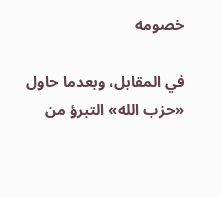خصومه

في المقابل، وبعدما حاول «حزب الله» التبرؤ من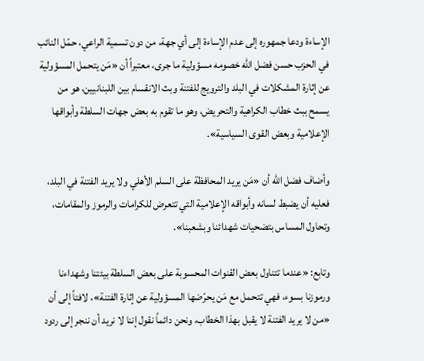الإساءة ودعا جمهوره إلى عدم الإساءة إلى أي جهة، من دون تسمية الراعي، حمّل النائب في الحزب حسن فضل الله خصومه مسؤولية ما جرى، معتبراً أن «مَن يتحمل المسؤولية عن إثارة المشكلات في البلد والترويج للفتنة وبث الانقسام بين اللبنانيين، هو من يسمح ببث خطاب الكراهية والتحريض، وهو ما تقوم به بعض جهات السلطة وأبواقها الإعلامية وبعض القوى السياسية».

وأضاف فضل الله أن «مَن يريد المحافظة على السلم الأهلي ولا يريد الفتنة في البلد، فعليه أن يضبط لسانه وأبواقه الإعلامية التي تتعرض للكرامات والرموز والمقامات، وتحاول المساس بتضحيات شهدائنا وبشعبنا».

وتابع: «عندما تتناول بعض القنوات المحسوبة على بعض السلطة بيئتنا وشهداءنا ورموزنا بسوء، فهي تتحمل مع مَن يحرّضها المسؤولية عن إثارة الفتنة»، لافتاً إلى أن «من لا يريد الفتنة لا يقبل بهذا الخطاب، ونحن دائماً نقول إننا لا نريد أن ننجر إلى ردود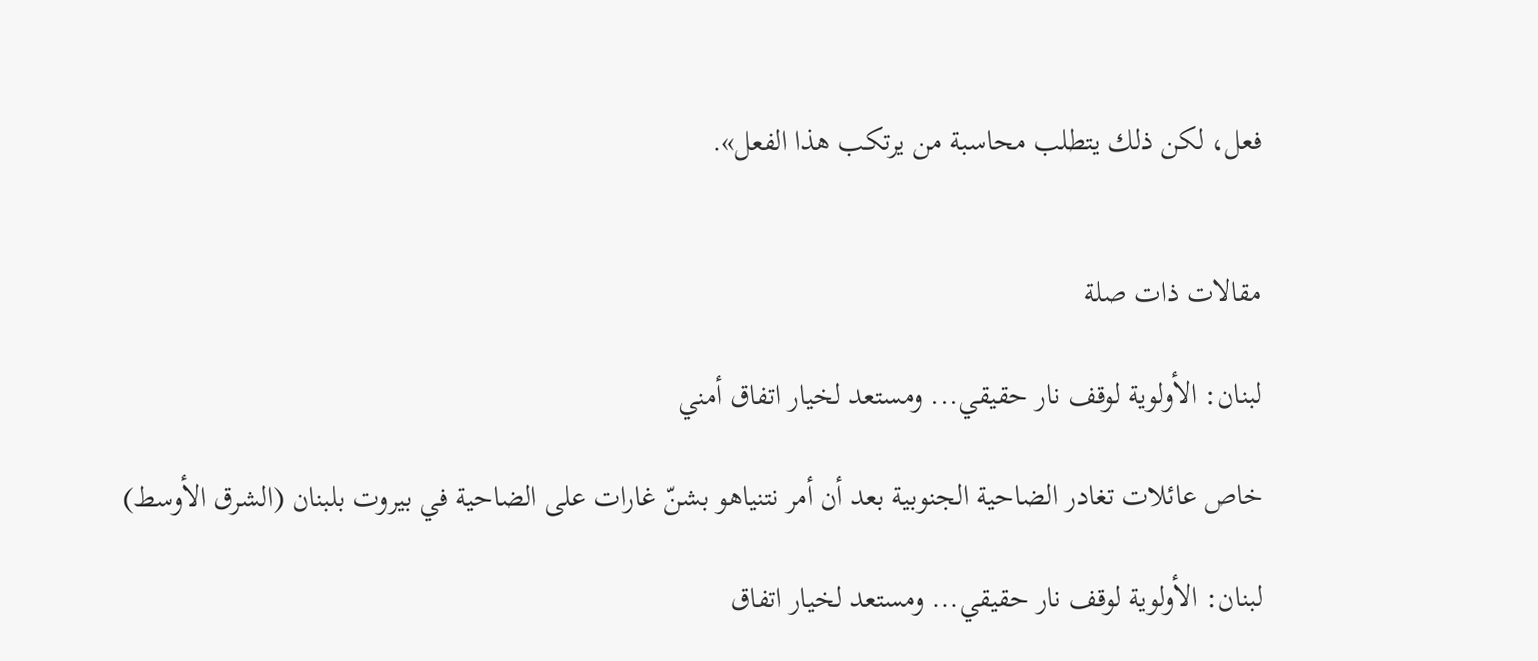فعل، لكن ذلك يتطلب محاسبة من يرتكب هذا الفعل».


مقالات ذات صلة

لبنان: الأولوية لوقف نار حقيقي... ومستعد لخيار اتفاق أمني

خاص عائلات تغادر الضاحية الجنوبية بعد أن أمر نتنياهو بشنّ غارات على الضاحية في بيروت بلبنان (الشرق الأوسط)

لبنان: الأولوية لوقف نار حقيقي... ومستعد لخيار اتفاق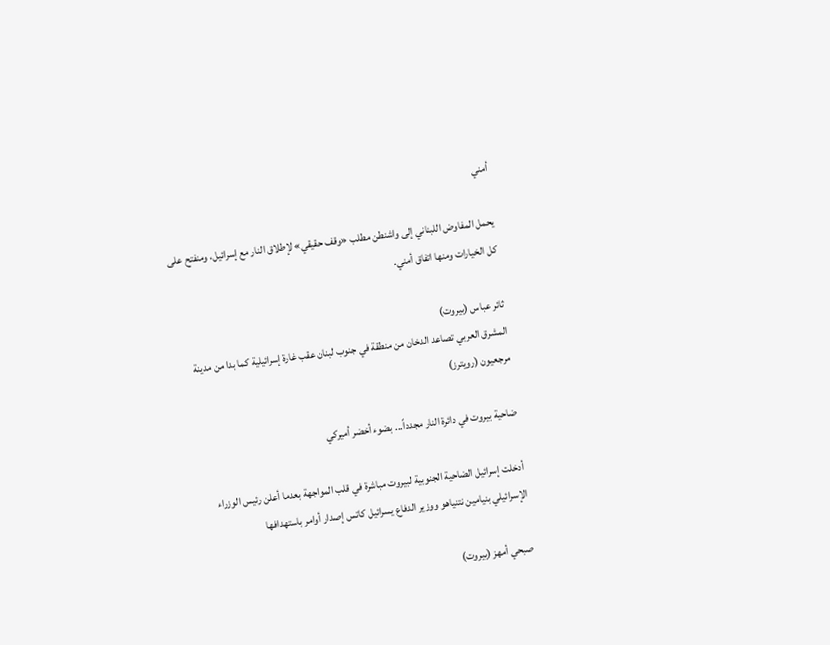أمني

يحمل المفاوض اللبناني إلى واشنطن مطلب «وقف حقيقي» لإطلاق النار مع إسرائيل، ومنفتح على كل الخيارات ومنها اتفاق أمني.

ثائر عباس (بيروت)
المشرق العربي تصاعد الدخان من منطقة في جنوب لبنان عقب غارة إسرائيلية كما بدا من مدينة مرجعيون (رويترز)

ضاحية بيروت في دائرة النار مجدداً... بضوء أخضر أميركي

أدخلت إسرائيل الضاحية الجنوبية لبيروت مباشرة في قلب المواجهة بعدما أعلن رئيس الوزراء الإسرائيلي بنيامين نتنياهو ووزير الدفاع يسرائيل كاتس إصدار أوامر باستهدافها

صبحي أمهز (بيروت)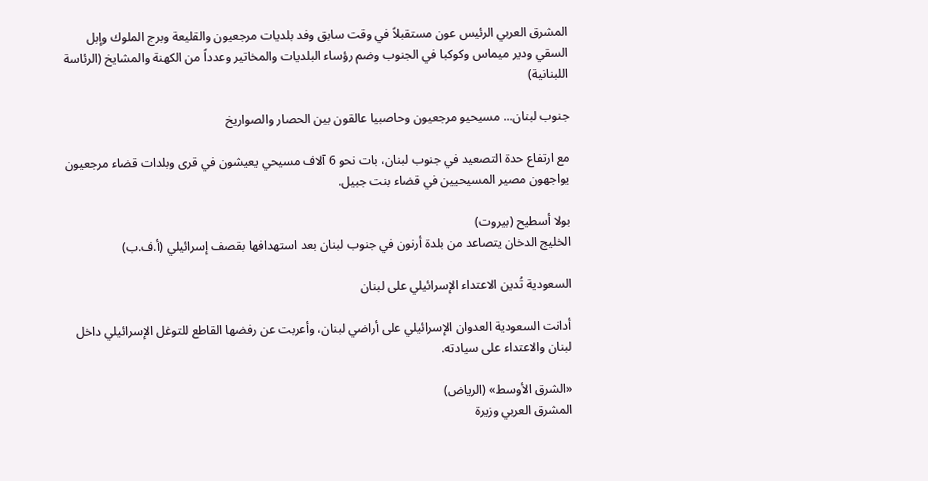المشرق العربي الرئيس عون مستقبلاً في وقت سابق وفد بلديات مرجعيون والقليعة وبرج الملوك وإبل السقي ودير ميماس وكوكبا في الجنوب وضم رؤساء البلديات والمخاتير وعدداً من الكهنة والمشايخ (الرئاسة اللبنانية)

جنوب لبنان... مسيحيو مرجعيون وحاصبيا عالقون بين الحصار والصواريخ

مع ارتفاع حدة التصعيد في جنوب لبنان، بات نحو 6 آلاف مسيحي يعيشون في قرى وبلدات قضاء مرجعيون يواجهون مصير المسيحيين في قضاء بنت جبيل.

بولا أسطيح (بيروت)
الخليج الدخان يتصاعد من بلدة أرنون في جنوب لبنان بعد استهدافها بقصف إسرائيلي (أ.ف.ب)

السعودية تُدين الاعتداء الإسرائيلي على لبنان

أدانت السعودية العدوان الإسرائيلي على أراضي لبنان، وأعربت عن رفضها القاطع للتوغل الإسرائيلي داخل لبنان والاعتداء على سيادته.

«الشرق الأوسط» (الرياض)
المشرق العربي وزيرة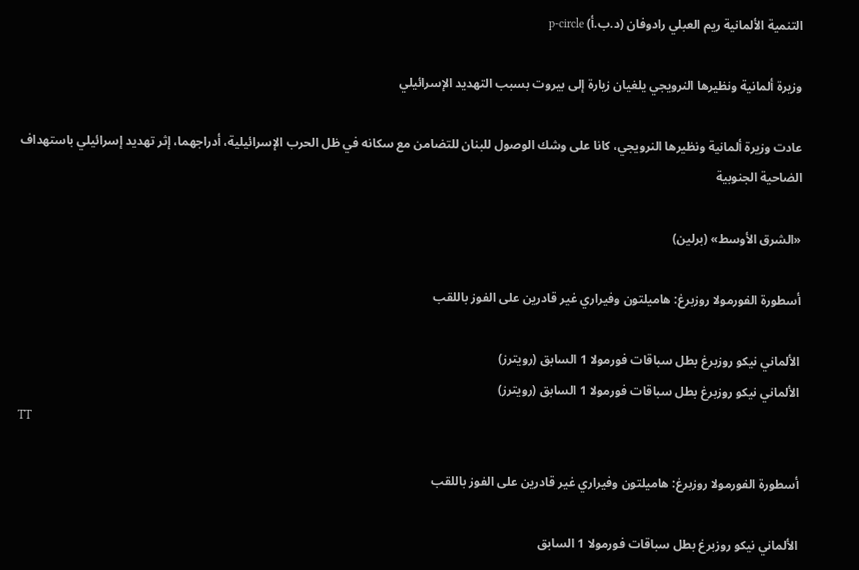التنمية الألمانية ريم العبلي رادوفان (د.ب.أ) p-circle

وزيرة ألمانية ونظيرها النرويجي يلغيان زيارة إلى بيروت بسبب التهديد الإسرائيلي

عادت وزيرة ألمانية ونظيرها النرويجي، كانا على وشك الوصول للبنان للتضامن مع سكانه في ظل الحرب الإسرائيلية، أدراجهما، إثر تهديد إسرائيلي باستهداف الضاحية الجنوبية

«الشرق الأوسط» (برلين)

أسطورة الفورمولا روزبرغ: هاميلتون وفيراري غير قادرين على الفوز باللقب

الألماني نيكو روزبرغ بطل سباقات فورمولا 1 السابق (رويترز)
الألماني نيكو روزبرغ بطل سباقات فورمولا 1 السابق (رويترز)
TT

أسطورة الفورمولا روزبرغ: هاميلتون وفيراري غير قادرين على الفوز باللقب

الألماني نيكو روزبرغ بطل سباقات فورمولا 1 السابق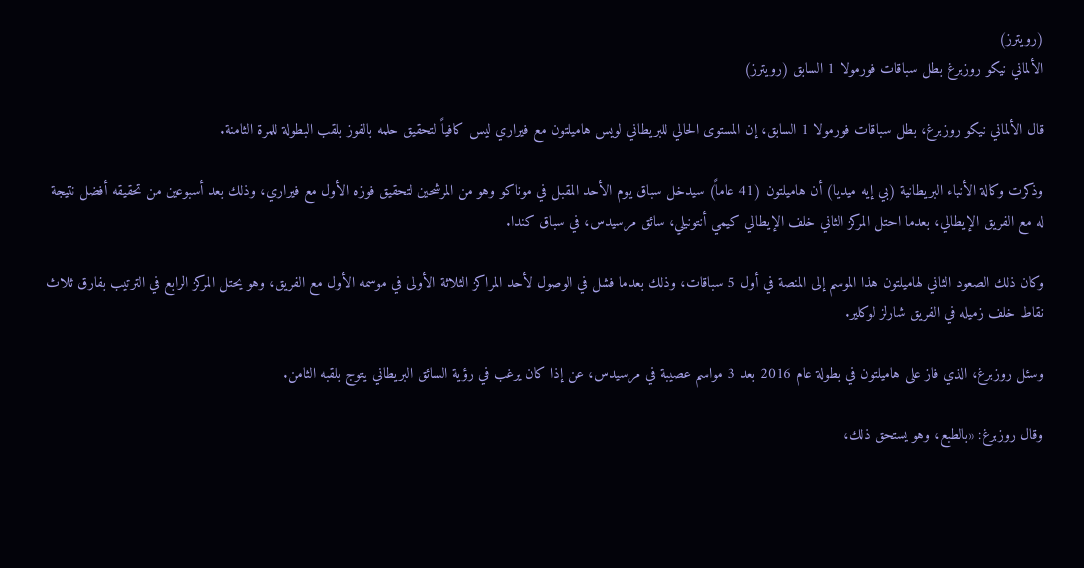(رويترز)
الألماني نيكو روزبرغ بطل سباقات فورمولا 1 السابق (رويترز)

قال الألماني نيكو روزبرغ، بطل سباقات فورمولا 1 السابق، إن المستوى الحالي للبريطاني لويس هاميلتون مع فيراري ليس كافياً لتحقيق حلمه بالفوز بلقب البطولة للمرة الثامنة.

وذكرت وكالة الأنباء البريطانية (بي إيه ميديا) أن هاميلتون (41 عاماً) سيدخل سباق يوم الأحد المقبل في موناكو وهو من المرشحين لتحقيق فوزه الأول مع فيراري، وذلك بعد أسبوعين من تحقيقه أفضل نتيجة له مع الفريق الإيطالي، بعدما احتل المركز الثاني خلف الإيطالي كيمي أنتونيلي، سائق مرسيدس، في سباق كندا.

وكان ذلك الصعود الثاني لهاميلتون هذا الموسم إلى المنصة في أول 5 سباقات، وذلك بعدما فشل في الوصول لأحد المراكز الثلاثة الأولى في موسمه الأول مع الفريق، وهو يحتل المركز الرابع في الترتيب بفارق ثلاث نقاط خلف زميله في الفريق شارلز لوكلير.

وسئل روزبرغ، الذي فاز على هاميلتون في بطولة عام 2016 بعد 3 مواسم عصيبة في مرسيدس، عن إذا كان يرغب في رؤية السائق البريطاني يتوج بلقبه الثامن.

وقال روزبرغ: «بالطبع، وهو يستحق ذلك،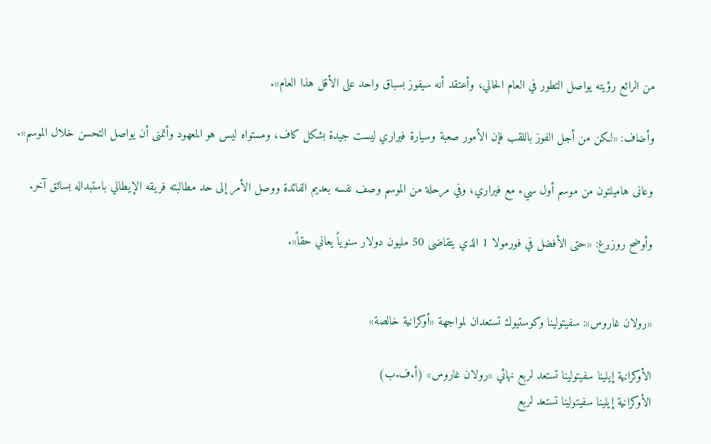من الرائع رؤيته يواصل التطور في العام الحالي، وأعتقد أنه سيفوز بسباق واحد على الأقل هذا العام».

وأضاف: «لكن من أجل الفوز باللقب فإن الأمور صعبة وسيارة فيراري ليست جيدة بشكل كاف، ومستواه ليس هو المعهود وأتمنى أن يواصل التحسن خلال الموسم».

وعانى هاميلتون من موسم أول سيء مع فيراري، وفي مرحلة من الموسم وصف نفسه بعديم الفائدة ووصل الأمر إلى حد مطالبته فريقه الإيطالي باستبداله بسائق آخر.

وأوضح روزبرغ: «حتى الأفضل في فورمولا 1 الذي يتقاضى 50 مليون دولار سنوياً يعاني حقاً».


«رولان غاروس»: سفيتولينا وكوستيوك تستعدان لمواجهة «أوكرانية خالصة»

الأوكرانية إيلينا سفيتولينا تستعد لربع نهائي «رولان غاروس» (أ.ف.ب)
الأوكرانية إيلينا سفيتولينا تستعد لربع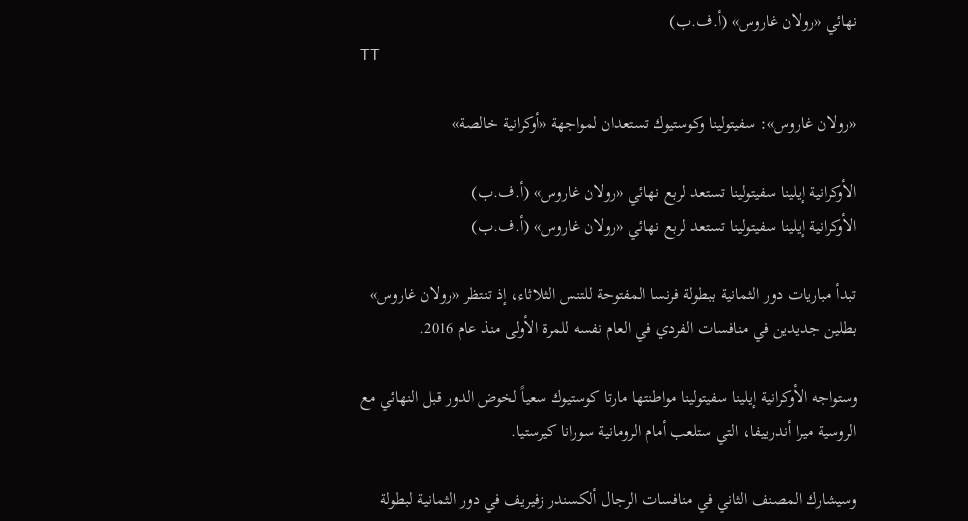نهائي «رولان غاروس» (أ.ف.ب)
TT

«رولان غاروس»: سفيتولينا وكوستيوك تستعدان لمواجهة «أوكرانية خالصة»

الأوكرانية إيلينا سفيتولينا تستعد لربع نهائي «رولان غاروس» (أ.ف.ب)
الأوكرانية إيلينا سفيتولينا تستعد لربع نهائي «رولان غاروس» (أ.ف.ب)

تبدأ مباريات دور الثمانية ببطولة فرنسا المفتوحة للتنس الثلاثاء، إذ تنتظر «رولان غاروس» بطلين جديدين في منافسات الفردي في العام نفسه للمرة الأولى منذ عام 2016.

وستواجه الأوكرانية إيلينا سفيتولينا مواطنتها مارتا كوستيوك سعياً لخوض الدور قبل النهائي مع الروسية ميرا أندرييفا، التي ستلعب أمام الرومانية سورانا كيرستيا.

وسيشارك المصنف الثاني في منافسات الرجال ألكسندر زفيريف في دور الثمانية لبطولة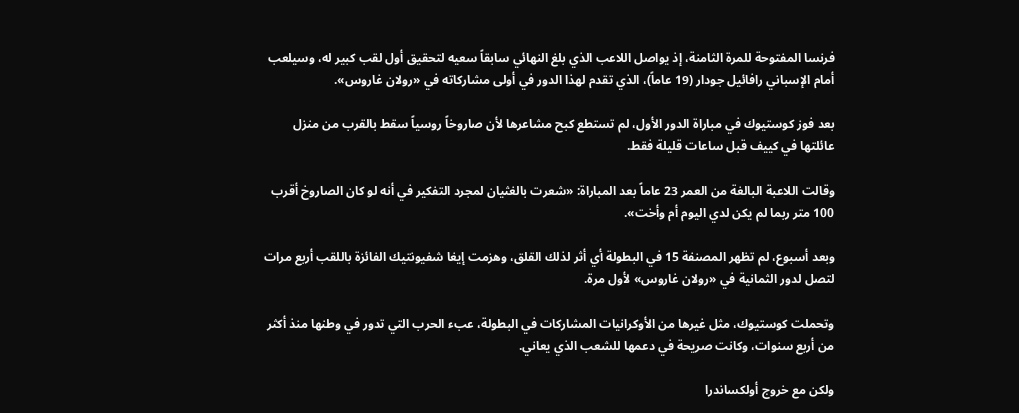فرنسا المفتوحة للمرة الثامنة، إذ يواصل اللاعب الذي بلغ النهائي سابقاً سعيه لتحقيق أول لقب كبير له، وسيلعب أمام الإسباني رافائيل جودار (19 عاماً)، الذي تقدم لهذا الدور في أولى مشاركاته في «رولان غاروس».

بعد فوز كوستيوك في مباراة الدور الأول، لم تستطع كبح مشاعرها لأن صاروخاً روسياً سقط بالقرب من منزل عائلتها في كييف قبل ساعات قليلة فقط.

وقالت اللاعبة البالغة من العمر 23 عاماً بعد المباراة: «شعرت بالغثيان لمجرد التفكير في أنه لو كان الصاروخ أقرب 100 متر ربما لم يكن لدي اليوم أم وأخت».

وبعد أسبوع، لم تظهر المصنفة 15 في البطولة أي أثر لذلك القلق، وهزمت إيغا شفيونتيك الفائزة باللقب أربع مرات لتصل لدور الثمانية في «رولان غاروس» لأول مرة.

وتحملت كوستيوك، مثل غيرها من الأوكرانيات المشاركات في البطولة، عبء الحرب التي تدور في وطنها منذ أكثر من أربع سنوات، وكانت صريحة في دعمها للشعب الذي يعاني.

ولكن مع خروج أولكساندرا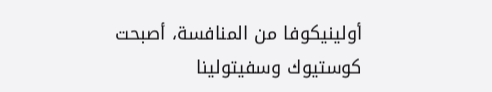أولينيكوفا من المنافسة، أصبحت كوستيوك وسفيتولينا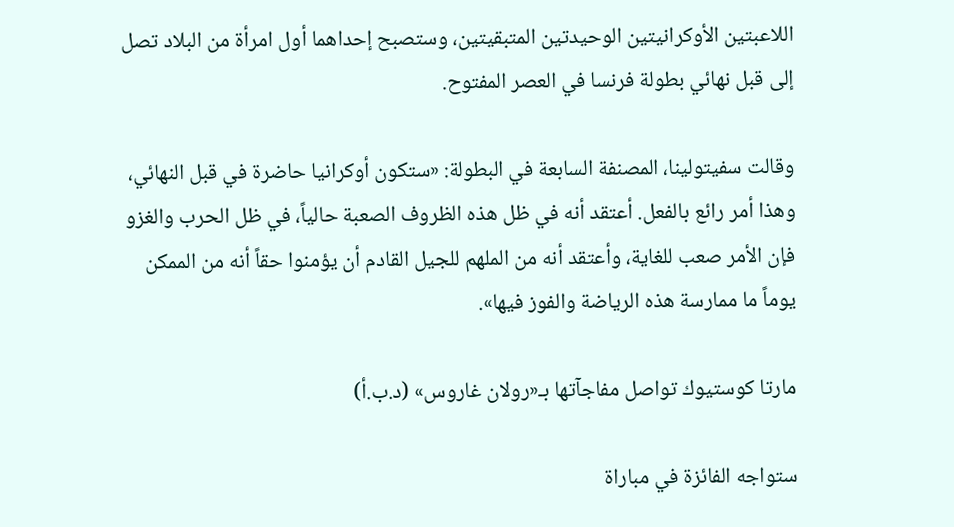اللاعبتين الأوكرانيتين الوحيدتين المتبقيتين، وستصبح إحداهما أول امرأة من البلاد تصل إلى قبل نهائي بطولة فرنسا في العصر المفتوح.

وقالت سفيتولينا، المصنفة السابعة في البطولة: «ستكون أوكرانيا حاضرة في قبل النهائي، وهذا أمر رائع بالفعل. أعتقد أنه في ظل هذه الظروف الصعبة حالياً، في ظل الحرب والغزو فإن الأمر صعب للغاية، وأعتقد أنه من الملهم للجيل القادم أن يؤمنوا حقاً أنه من الممكن يوماً ما ممارسة هذه الرياضة والفوز فيها».

مارتا كوستيوك تواصل مفاجآتها بـ«رولان غاروس» (د.ب.أ)

ستواجه الفائزة في مباراة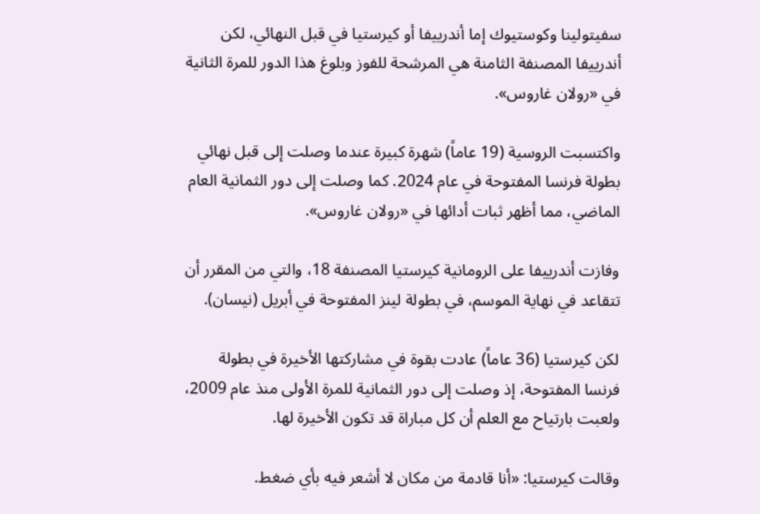سفيتولينا وكوستيوك إما أندرييفا أو كيرستيا في قبل النهائي، لكن أندرييفا المصنفة الثامنة هي المرشحة للفوز وبلوغ هذا الدور للمرة الثانية في «رولان غاروس».

واكتسبت الروسية (19 عاماً) شهرة كبيرة عندما وصلت إلى قبل نهائي بطولة فرنسا المفتوحة في عام 2024. كما وصلت إلى دور الثمانية العام الماضي، مما أظهر ثبات أدائها في «رولان غاروس».

وفازت أندرييفا على الرومانية كيرستيا المصنفة 18، والتي من المقرر أن تتقاعد في نهاية الموسم، في بطولة لينز المفتوحة في أبريل (نيسان).

لكن كيرستيا (36 عاماً) عادت بقوة في مشاركتها الأخيرة في بطولة فرنسا المفتوحة، إذ وصلت إلى دور الثمانية للمرة الأولى منذ عام 2009، ولعبت بارتياح مع العلم أن كل مباراة قد تكون الأخيرة لها.

وقالت كيرستيا: «أنا قادمة من مكان لا أشعر فيه بأي ضغط.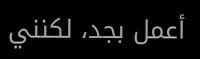أعمل بجد، لكنني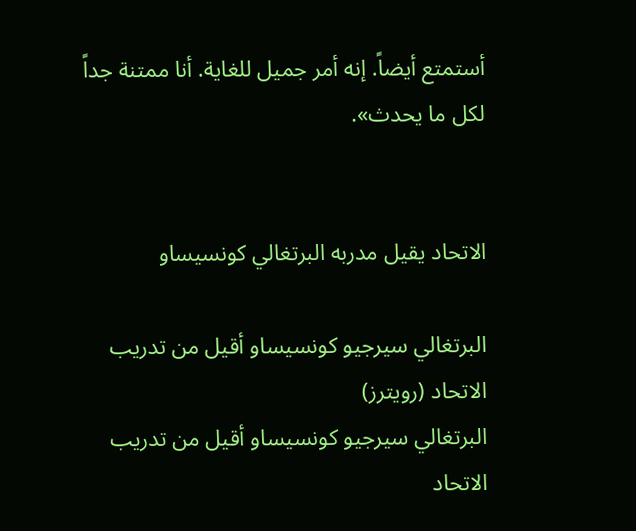أستمتع أيضاً. إنه أمر جميل للغاية. أنا ممتنة جداً لكل ما يحدث».


الاتحاد يقيل مدربه البرتغالي كونسيساو

البرتغالي سيرجيو كونسيساو أقيل من تدريب الاتحاد (رويترز)
البرتغالي سيرجيو كونسيساو أقيل من تدريب الاتحاد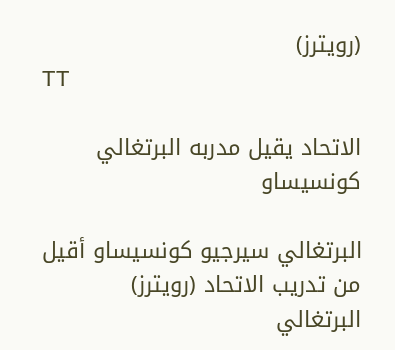(رويترز)
TT

الاتحاد يقيل مدربه البرتغالي كونسيساو

البرتغالي سيرجيو كونسيساو أقيل من تدريب الاتحاد (رويترز)
البرتغالي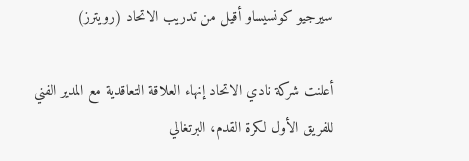سيرجيو كونسيساو أقيل من تدريب الاتحاد (رويترز)

أعلنت شركة نادي الاتحاد إنهاء العلاقة التعاقدية مع المدير الفني للفريق الأول لكرة القدم، البرتغالي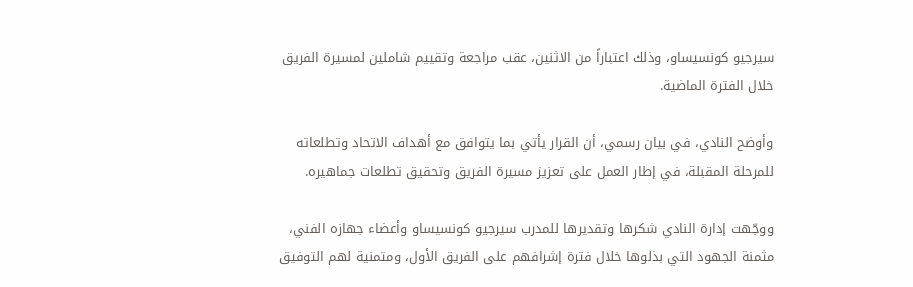سيرجيو كونسيساو، وذلك اعتباراً من الاثنين، عقب مراجعة وتقييم شاملين لمسيرة الفريق خلال الفترة الماضية.

وأوضح النادي، في بيان رسمي، أن القرار يأتي بما يتوافق مع أهداف الاتحاد وتطلعاته للمرحلة المقبلة، في إطار العمل على تعزيز مسيرة الفريق وتحقيق تطلعات جماهيره.

ووجّهت إدارة النادي شكرها وتقديرها للمدرب سيرجيو كونسيساو وأعضاء جهازه الفني، مثمنة الجهود التي بذلوها خلال فترة إشرافهم على الفريق الأول، ومتمنية لهم التوفيق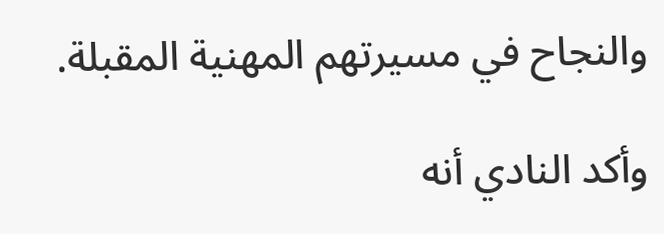والنجاح في مسيرتهم المهنية المقبلة.

وأكد النادي أنه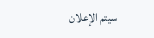سيتم الإعلان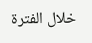خلال الفترة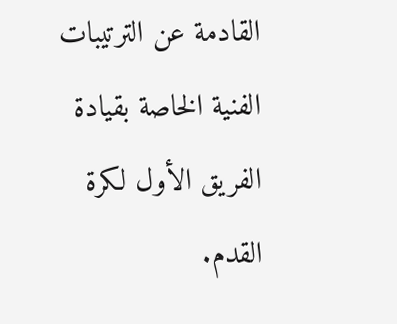القادمة عن الترتيبات الفنية الخاصة بقيادة الفريق الأول لكرة القدم.